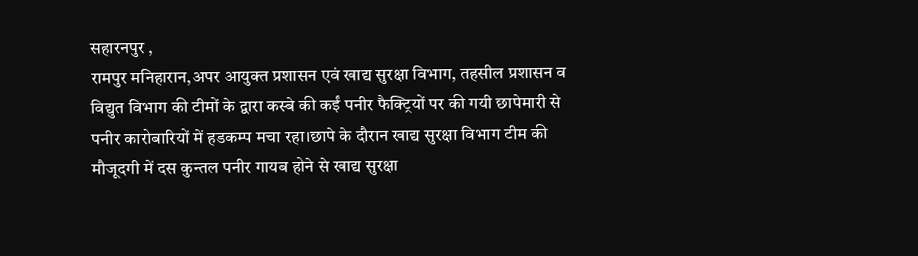सहारनपुर ,
रामपुर मनिहारान,अपर आयुक्त प्रशासन एवं खाद्य सुरक्षा विभाग, तहसील प्रशासन व विद्युत विभाग की टीमों के द्वारा कस्बे की कईं पनीर फैक्ट्रियों पर की गयी छापेमारी से पनीर कारोबारियों में हडकम्प मचा रहा।छापे के दौरान खाद्य सुरक्षा विभाग टीम की मौजूदगी में दस कुन्तल पनीर गायब होने से खाद्य सुरक्षा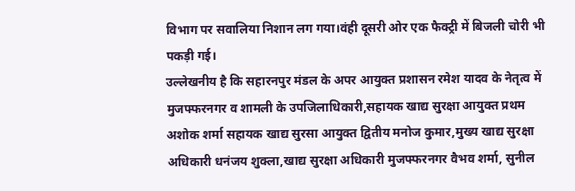विभाग पर सवालिया निशान लग गया।वंही दूसरी ओर एक फैक्ट्री में बिजली चोरी भी पकड़ी गई।
उल्लेखनीय है कि सहारनपुर मंडल के अपर आयुक्त प्रशासन रमेश यादव के नेतृत्व में मुजफ्फरनगर व शामली के उपजिलाधिकारी,सहायक खाद्य सुरक्षा आयुक्त प्रथम अशोक शर्मा सहायक खाद्य सुरसा आयुक्त द्वितीय मनोज कुमार,मुख्य खाद्य सुरक्षा अधिकारी धनंजय शुक्ला,खाद्य सुरक्षा अधिकारी मुजफ्फरनगर वैभव शर्मा, सुनील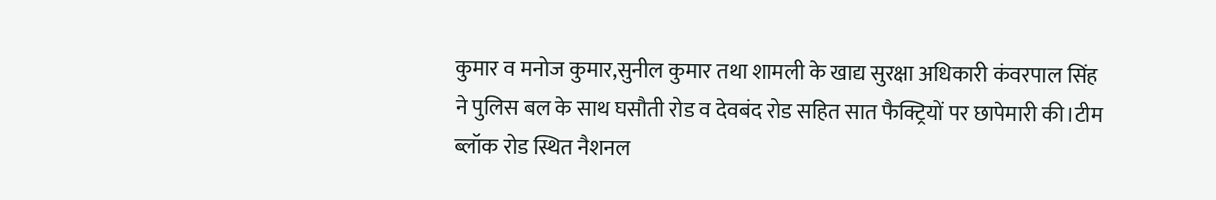कुमार व मनोज कुमार,सुनील कुमार तथा शामली के खाद्य सुरक्षा अधिकारी कंवरपाल सिंह ने पुलिस बल के साथ घसौती रोड व देवबंद रोड सहित सात फैक्ट्रियों पर छापेमारी की।टीम ब्लॉक रोड स्थित नैशनल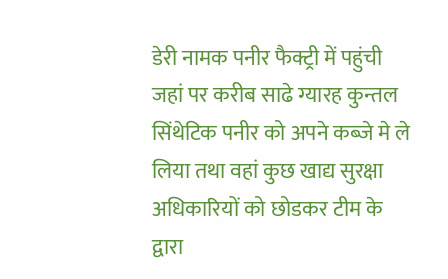डेरी नामक पनीर फैक्ट्री में पहुंची जहां पर करीब साढे ग्यारह कुन्तल सिंथेटिक पनीर को अपने कब्जे मे ले लिया तथा वहां कुछ खाद्य सुरक्षा अधिकारियों को छोडकर टीम के द्वारा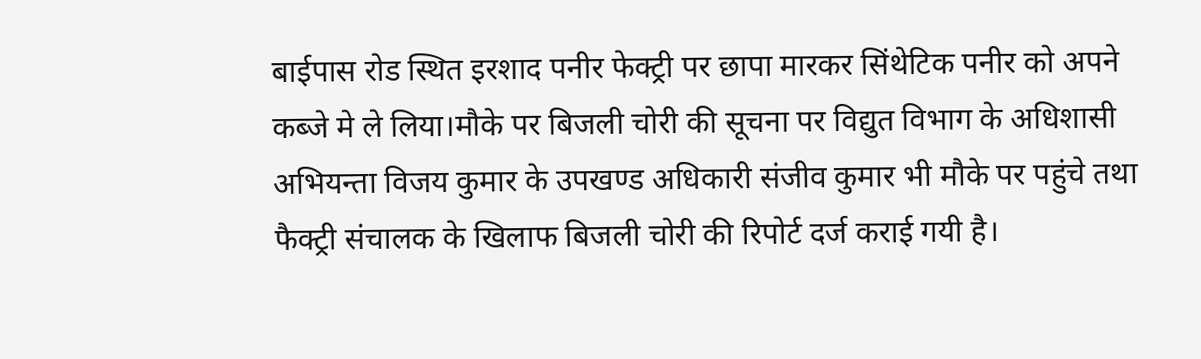बाईपास रोड स्थित इरशाद पनीर फेक्ट्री पर छापा मारकर सिंथेटिक पनीर को अपने कब्जे मे ले लिया।मौके पर बिजली चोरी की सूचना पर विद्युत विभाग के अधिशासी अभियन्ता विजय कुमार के उपखण्ड अधिकारी संजीव कुमार भी मौके पर पहुंचे तथा फैक्ट्री संचालक के खिलाफ बिजली चोरी की रिपोर्ट दर्ज कराई गयी है।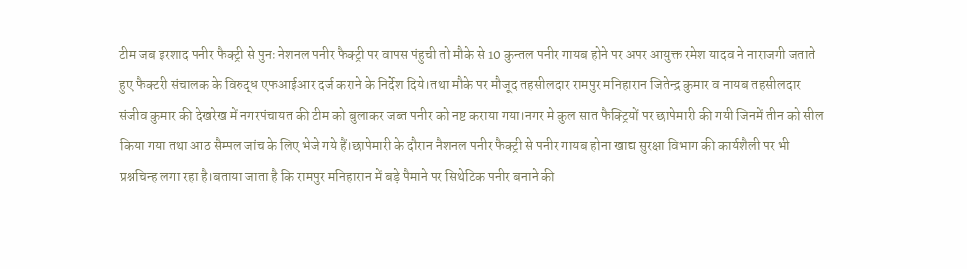टीम जब इरशाद पनीर फैक्ट्री से पुनः नेशनल पनीर फैक्ट्री पर वापस पंहुची तो मौके से 10 कुन्तल पनीर गायब होने पर अपर आयुक्त रमेश यादव ने नाराजगी जताते हुए फैक्टरी संचालक के विरुद्ध एफआईआर दर्ज कराने के निर्देश दिये।तथा मौके पर मौजूद तहसीलदार रामपुर मनिहारान जितेन्द्र कुमार व नायब तहसीलदार संजीव कुमार की देखरेख में नगरपंचायत की टीम को बुलाकर जब्त पनीर को नष्ट कराया गया।नगर मे कुल सात फैक्ट्रियों पर छापेमारी की गयी जिनमें तीन को सील किया गया तथा आठ सैम्पल जांच के लिए भेजे गये हैं।छापेमारी के दौरान नैशनल पनीर फैक्ट्री से पनीर गायब होना खाद्य सुरक्षा विभाग की कार्यशैली पर भी प्रश्नचिन्ह लगा रहा है।बताया जाता है कि रामपुर मनिहारान में बड़े पैमाने पर सिथेटिक पनीर बनाने की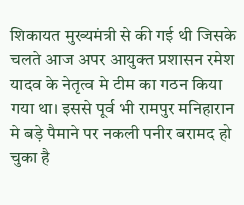शिकायत मुख्यमंत्री से की गई थी जिसके चलते आज अपर आयुक्त प्रशासन रमेश यादव के नेतृत्व मे टीम का गठन किया गया था। इससे पूर्व भी रामपुर मनिहारान मे बड़े पैमाने पर नकली पनीर बरामद हो चुका है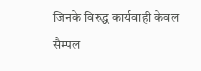जिनके विरुद्ध कार्यवाही केवल सैम्पल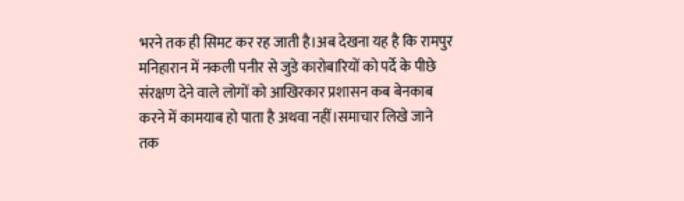भरने तक ही सिमट कर रह जाती है।अब देखना यह है कि रामपुर मनिहारान में नकली पनीर से जुडे कारोबारियों को पर्दे के पीछे संरक्षण देने वाले लोगों को आखिरकार प्रशासन कब बेनकाब करने में कामयाब हो पाता है अथवा नहीं।समाचार लिखे जाने तक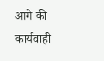आगे की कार्यवाही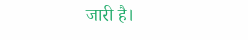जारी है।